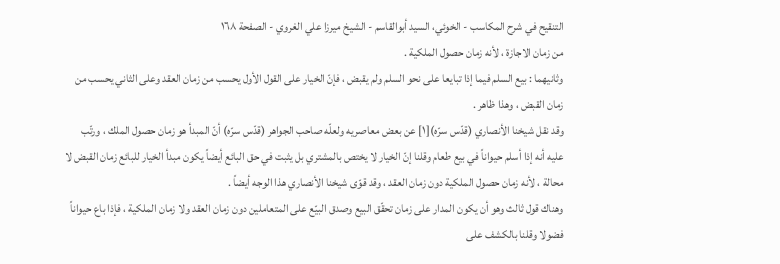التنقيح في شرح المكاسب - الخوئي، السيد أبوالقاسم - الشيخ ميرزا علي الغروي - الصفحة ١٦٨
من زمان الاجازة ، لأنه زمان حصول الملكية .
وثانيهما : بيع السلم فيما إذا تبايعا على نحو السلم ولم يقبض ، فإنّ الخيار على القول الأول يحسب من زمان العقد وعلى الثاني يحسب من زمان القبض ، وهذا ظاهر .
وقد نقل شيخنا الأنصاري (قدّس سرّه)[١] عن بعض معاصريه ولعلّه صاحب الجواهر (قدّس سرّه) أنّ المبدأ هو زمان حصول الملك ، ورتّب عليه أنه إذا أسلم حيواناً في بيع طعام وقلنا إنّ الخيار لا يختص بالمشتري بل يثبت في حق البائع أيضاً يكون مبدأ الخيار للبائع زمان القبض لا محالة ، لأنه زمان حصول الملكية دون زمان العقد ، وقد قوّى شيخنا الأنصاري هذا الوجه أيضاً .
وهناك قول ثالث وهو أن يكون المدار على زمان تحقّق البيع وصدق البيّع على المتعاملين دون زمان العقد ولا زمان الملكية ، فإذا باع حيواناً فضولا وقلنا بالكشف على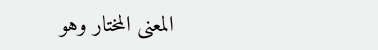المعنى المختار وهو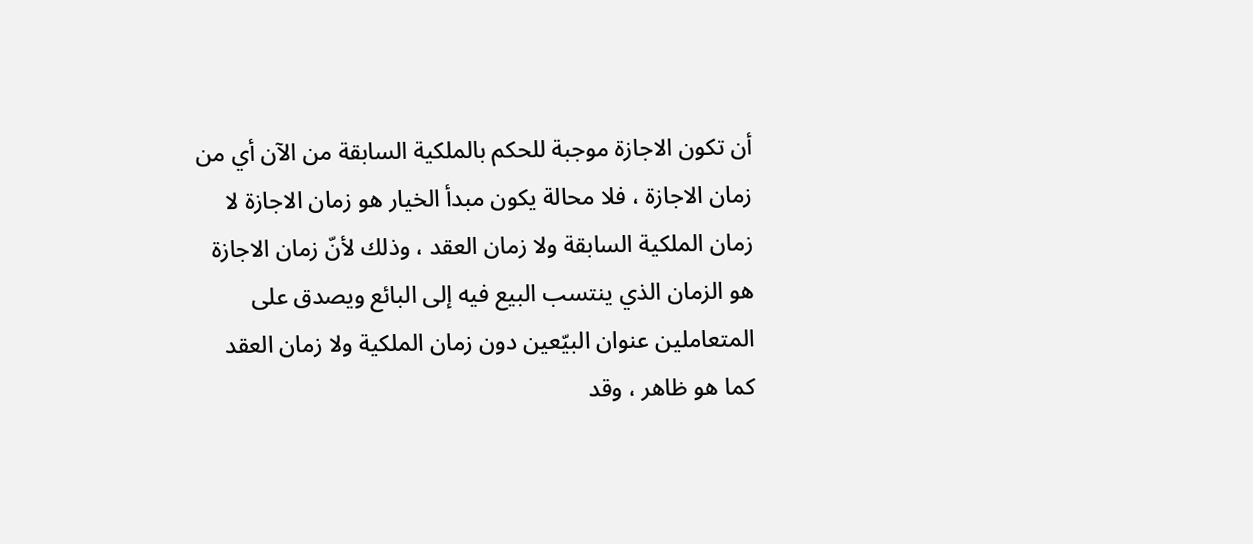أن تكون الاجازة موجبة للحكم بالملكية السابقة من الآن أي من زمان الاجازة ، فلا محالة يكون مبدأ الخيار هو زمان الاجازة لا زمان الملكية السابقة ولا زمان العقد ، وذلك لأنّ زمان الاجازة هو الزمان الذي ينتسب البيع فيه إلى البائع ويصدق على المتعاملين عنوان البيّعين دون زمان الملكية ولا زمان العقد كما هو ظاهر ، وقد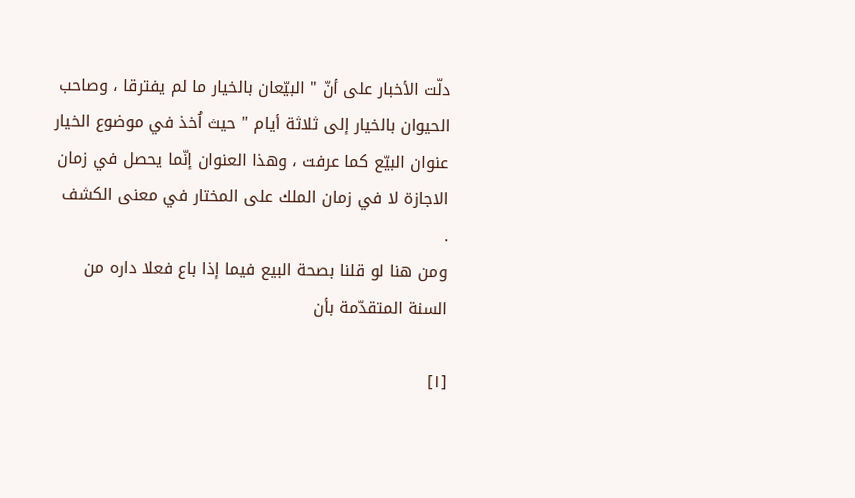دلّت الأخبار على أنّ " البيّعان بالخيار ما لم يفترقا ، وصاحب الحيوان بالخيار إلى ثلاثة أيام " حيث اُخذ في موضوع الخيار عنوان البيّع كما عرفت ، وهذا العنوان إنّما يحصل في زمان الاجازة لا في زمان الملك على المختار في معنى الكشف .
ومن هنا لو قلنا بصحة البيع فيما إذا باع فعلا داره من السنة المتقدّمة بأن

[١]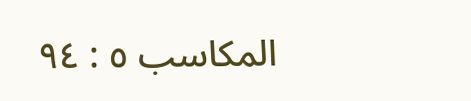المكاسب ٥ : ٩٤